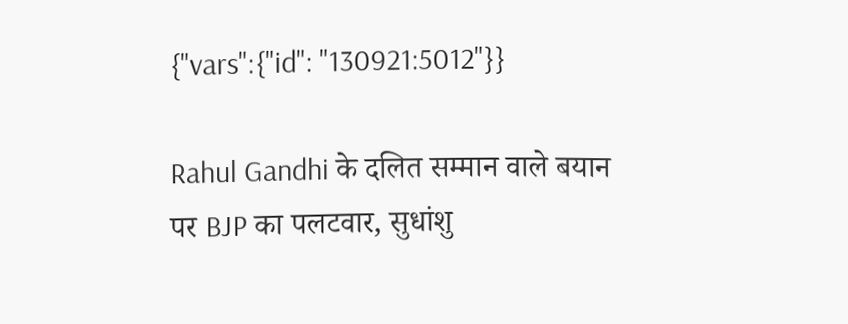{"vars":{"id": "130921:5012"}}

Rahul Gandhi के दलित सम्मान वाले बयान पर BJP का पलटवार, सुधांशु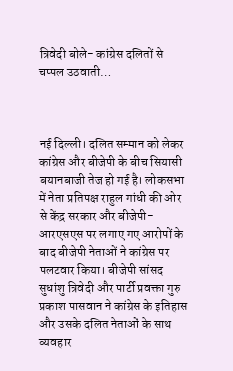त्रिवेदी बोले- कांग्रेस दलितों से चप्पल उठवाती…



नई दिल्ली। दलित सम्मान को लेकर कांग्रेस और बीजेपी के बीच सियासी बयानबाजी तेज हो गई है। लोकसभा में नेता प्रतिपक्ष राहुल गांधी की ओर से केंद्र सरकार और बीजेपी-आरएसएस पर लगाए गए आरोपों के बाद बीजेपी नेताओं ने कांग्रेस पर पलटवार किया। बीजेपी सांसद सुधांशु त्रिवेदी और पार्टी प्रवक्ता गुरु प्रकाश पासवान ने कांग्रेस के इतिहास और उसके दलित नेताओं के साथ व्यवहार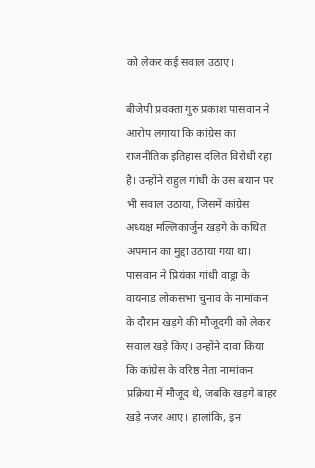को लेकर कई सवाल उठाए।

बीजेपी प्रवक्ता गुरु प्रकाश पासवान ने आरोप लगाया कि कांग्रेस का राजनीतिक इतिहास दलित विरोधी रहा है। उन्होंने राहुल गांधी के उस बयान पर भी सवाल उठाया, जिसमें कांग्रेस अध्यक्ष मल्लिकार्जुन खड़गे के कथित अपमान का मुद्दा उठाया गया था। पासवान ने प्रियंका गांधी वाड्रा के वायनाड लोकसभा चुनाव के नामांकन के दौरान खड़गे की मौजूदगी को लेकर सवाल खड़े किए। उन्होंने दावा किया कि कांग्रेस के वरिष्ठ नेता नामांकन प्रक्रिया में मौजूद थे, जबकि खड़गे बाहर खड़े नजर आए। हालांकि, इन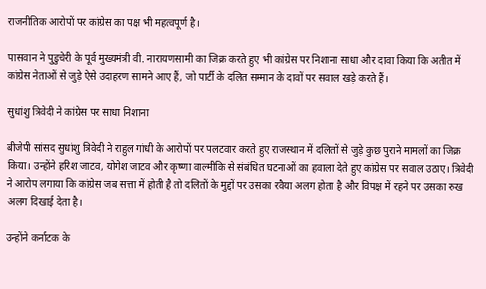राजनीतिक आरोपों पर कांग्रेस का पक्ष भी महत्वपूर्ण है।

पासवान ने पुडुचेरी के पूर्व मुख्यमंत्री वी. नारायणसामी का जिक्र करते हुए भी कांग्रेस पर निशाना साधा और दावा किया कि अतीत में कांग्रेस नेताओं से जुड़े ऐसे उदाहरण सामने आए हैं, जो पार्टी के दलित सम्मान के दावों पर सवाल खड़े करते हैं।

सुधांशु त्रिवेदी ने कांग्रेस पर साधा निशाना

बीजेपी सांसद सुधांशु त्रिवेदी ने राहुल गांधी के आरोपों पर पलटवार करते हुए राजस्थान में दलितों से जुड़े कुछ पुराने मामलों का जिक्र किया। उन्होंने हरिश जाटव, योगेश जाटव और कृष्णा वाल्मीकि से संबंधित घटनाओं का हवाला देते हुए कांग्रेस पर सवाल उठाए। त्रिवेदी ने आरोप लगाया कि कांग्रेस जब सत्ता में होती है तो दलितों के मुद्दों पर उसका रवैया अलग होता है और विपक्ष में रहने पर उसका रुख अलग दिखाई देता है।

उन्होंने कर्नाटक के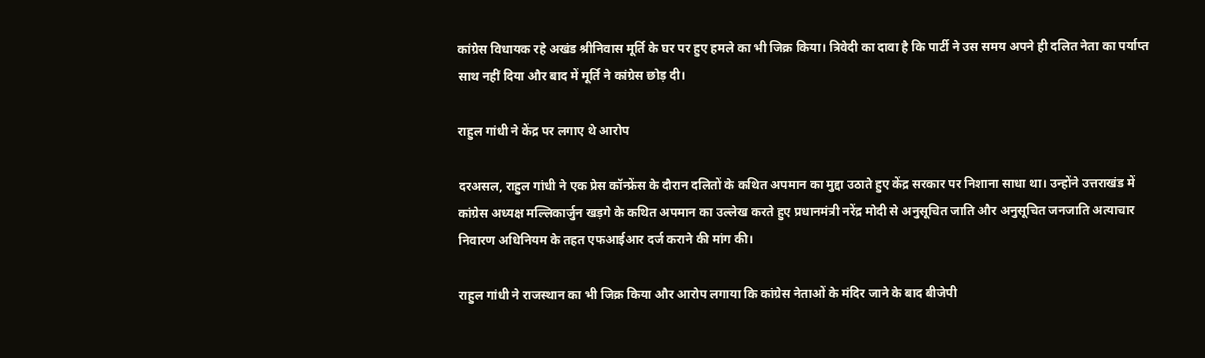कांग्रेस विधायक रहे अखंड श्रीनिवास मूर्ति के घर पर हुए हमले का भी जिक्र किया। त्रिवेदी का दावा है कि पार्टी ने उस समय अपने ही दलित नेता का पर्याप्त साथ नहीं दिया और बाद में मूर्ति ने कांग्रेस छोड़ दी।

राहुल गांधी ने केंद्र पर लगाए थे आरोप

दरअसल, राहुल गांधी ने एक प्रेस कॉन्फ्रेंस के दौरान दलितों के कथित अपमान का मुद्दा उठाते हुए केंद्र सरकार पर निशाना साधा था। उन्होंने उत्तराखंड में कांग्रेस अध्यक्ष मल्लिकार्जुन खड़गे के कथित अपमान का उल्लेख करते हुए प्रधानमंत्री नरेंद्र मोदी से अनुसूचित जाति और अनुसूचित जनजाति अत्याचार निवारण अधिनियम के तहत एफआईआर दर्ज कराने की मांग की।

राहुल गांधी ने राजस्थान का भी जिक्र किया और आरोप लगाया कि कांग्रेस नेताओं के मंदिर जाने के बाद बीजेपी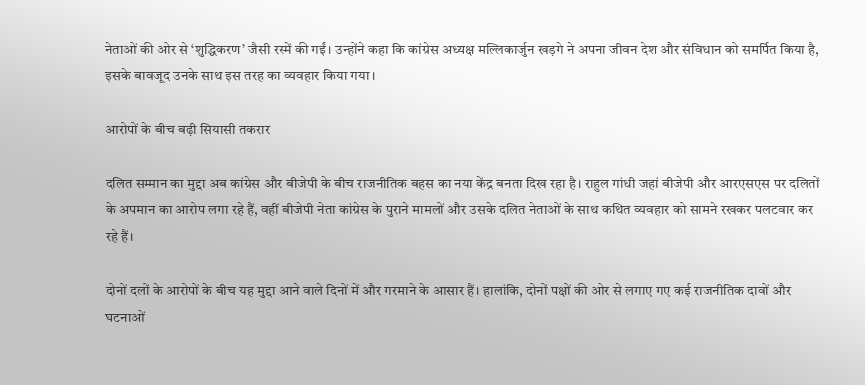नेताओं की ओर से ‘शुद्धिकरण’ जैसी रस्में की गईं। उन्होंने कहा कि कांग्रेस अध्यक्ष मल्लिकार्जुन खड़गे ने अपना जीवन देश और संविधान को समर्पित किया है, इसके बावजूद उनके साथ इस तरह का व्यवहार किया गया।

आरोपों के बीच बढ़ी सियासी तकरार

दलित सम्मान का मुद्दा अब कांग्रेस और बीजेपी के बीच राजनीतिक बहस का नया केंद्र बनता दिख रहा है। राहुल गांधी जहां बीजेपी और आरएसएस पर दलितों के अपमान का आरोप लगा रहे हैं, वहीं बीजेपी नेता कांग्रेस के पुराने मामलों और उसके दलित नेताओं के साथ कथित व्यवहार को सामने रखकर पलटवार कर रहे हैं।

दोनों दलों के आरोपों के बीच यह मुद्दा आने वाले दिनों में और गरमाने के आसार हैं। हालांकि, दोनों पक्षों की ओर से लगाए गए कई राजनीतिक दावों और घटनाओं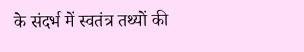के संदर्भ में स्वतंत्र तथ्यों की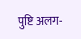पुष्टि अलग-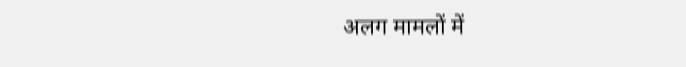अलग मामलों में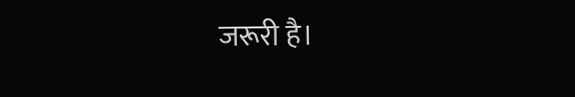जरूरी है।